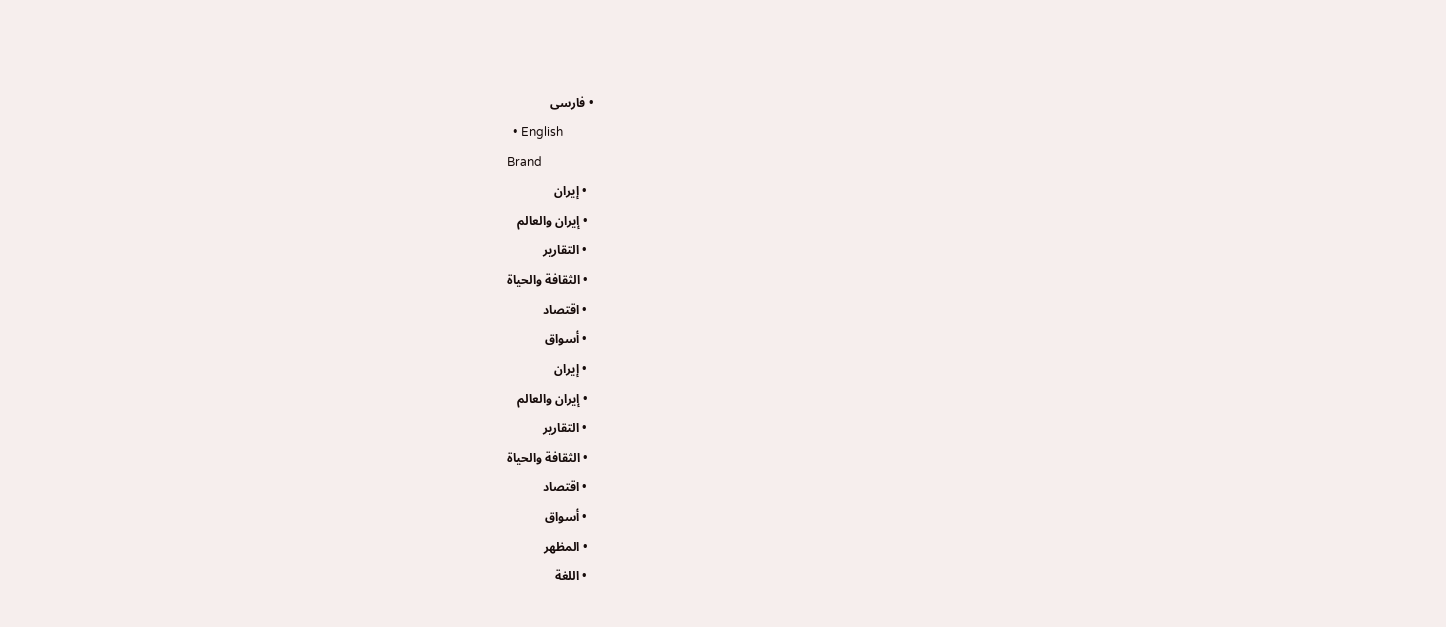• فارسی
  • English
Brand
  • إيران
  • إيران والعالم
  • التقارير
  • الثقافة والحياة
  • اقتصاد
  • أسواق
  • إيران
  • إيران والعالم
  • التقارير
  • الثقافة والحياة
  • اقتصاد
  • أسواق
  • المظهر
  • اللغة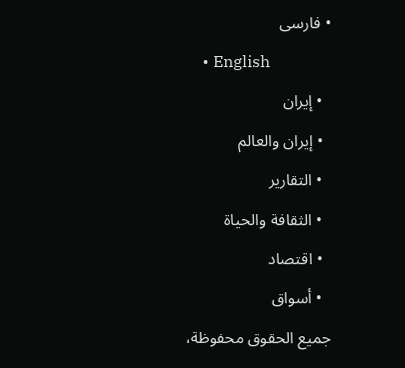• فارسی
    • English
  • إيران
  • إيران والعالم
  • التقارير
  • الثقافة والحياة
  • اقتصاد
  • أسواق
جميع الحقوق محفوظة،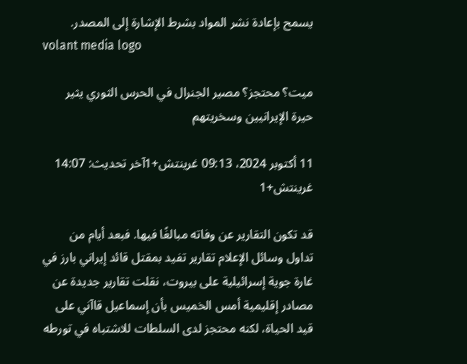يسمح بإعادة نشر المواد بشرط الإشارة إلى المصدر.
volant media logo

ميت؟ محتجز؟ مصير الجنرال في الحرس الثوري يثير حيرة الإيرانيين وسخريتهم

11 أكتوبر 2024، 09:13 غرينتش+1آخر تحديث: 14:07 غرينتش+1

قد تكون التقارير عن وفاته مبالغًا فيها. فبعد أيام من تداول وسائل الإعلام تقارير تفيد بمقتل قائد إيراني بارز في غارة جوية إسرائيلية على بيروت، نقلت تقارير جديدة عن مصادر إقليمية أمس الخميس بأن إسماعيل قاآني على قيد الحياة، لكنه محتجز لدى السلطات للاشتباه في تورطه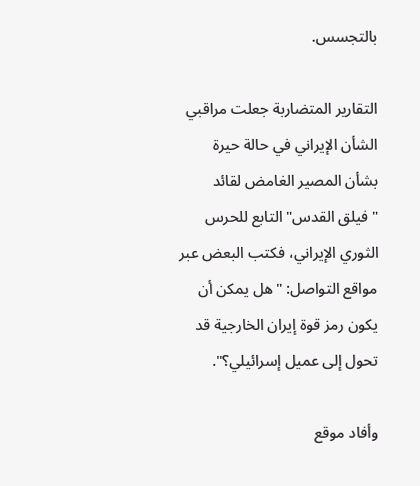بالتجسس.

التقارير المتضاربة جعلت مراقبي الشأن الإيراني في حالة حيرة بشأن المصير الغامض لقائد "فيلق القدس" التابع للحرس الثوري الإيراني، فكتب البعض عبر مواقع التواصل: "هل يمكن أن يكون رمز قوة إيران الخارجية قد تحول إلى عميل إسرائيلي؟".

وأفاد موقع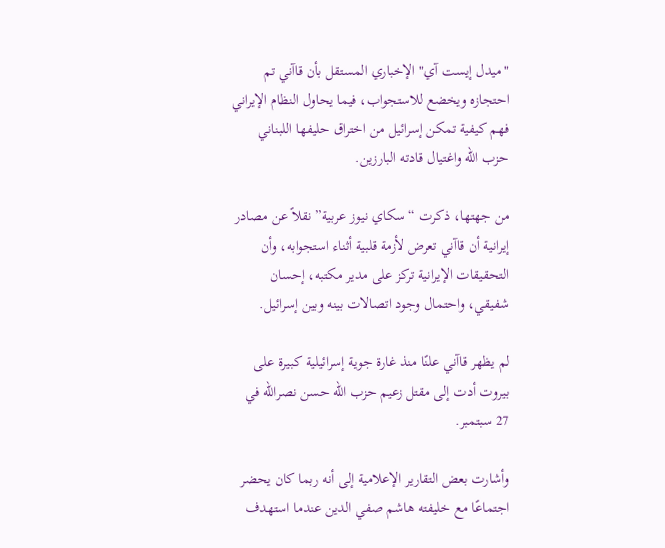"ميدل إيست آي" الإخباري المستقل بأن قاآني تم احتجازه ويخضع للاستجواب، فيما يحاول النظام الإيراني فهم كيفية تمكن إسرائيل من اختراق حليفها اللبناني حزب الله واغتيال قادته البارزين.

من جهتها، ذكرت “سكاي نيوز عربية” نقلاً عن مصادر إيرانية أن قاآني تعرض لأزمة قلبية أثناء استجوابه، وأن التحقيقات الإيرانية تركز على مدير مكتبه، إحسان شفيقي، واحتمال وجود اتصالات بينه وبين إسرائيل.

لم يظهر قاآني علنًا منذ غارة جوية إسرائيلية كبيرة على بيروت أدت إلى مقتل زعيم حزب الله حسن نصرالله في 27 سبتمبر.

وأشارت بعض التقارير الإعلامية إلى أنه ربما كان يحضر اجتماعًا مع خليفته هاشم صفي الدين عندما استهدف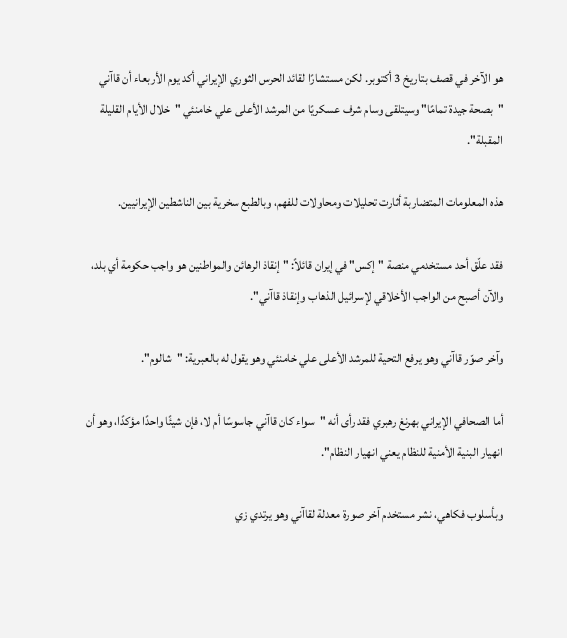هو الآخر في قصف بتاريخ 3 أكتوبر. لكن مستشارًا لقائد الحرس الثوري الإيراني أكد يوم الأربعاء أن قاآني "بصحة جيدة تمامًا" وسيتلقى وسام شرف عسكريًا من المرشد الأعلى علي خامنئي "خلال الأيام القليلة المقبلة".

هذه المعلومات المتضاربة أثارت تحليلات ومحاولات للفهم، وبالطبع سخرية بين الناشطين الإيرانيين.

فقد علّق أحد مستخدمي منصة "إكس" في إيران قائلاً: "إنقاذ الرهائن والمواطنين هو واجب حكومة أي بلد، والآن أصبح من الواجب الأخلاقي لإسرائيل الذهاب وإنقاذ قاآني".

وآخر صوّر قاآني وهو يرفع التحية للمرشد الأعلى علي خامنئي وهو يقول له بالعبرية: "شالوم".

أما الصحافي الإيراني بهرنغ رهبري فقد رأى أنه "سواء كان قاآني جاسوسًا أم لا، فإن شيئًا واحدًا مؤكدًا، وهو أن انهيار البنية الأمنية للنظام يعني انهيار النظام".

وبأسلوب فكاهي، نشر مستخدم آخر صورة معدلة لقاآني وهو يرتدي زي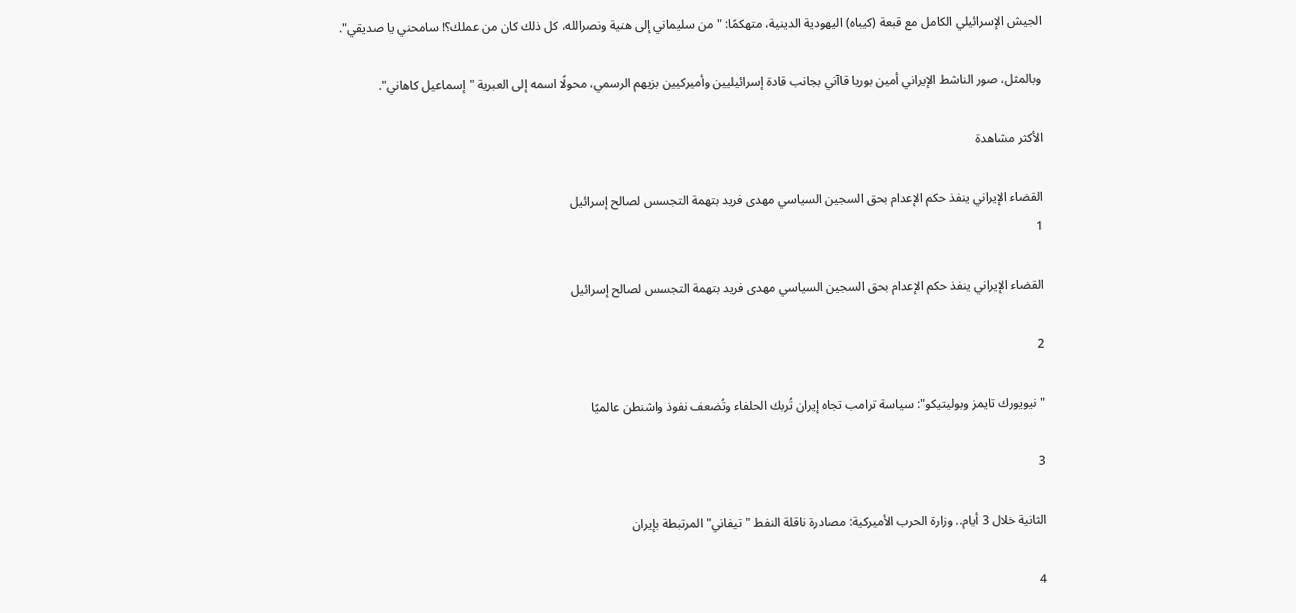الجيش الإسرائيلي الكامل مع قبعة (كيباه) اليهودية الدينية، متهكمًا: "من سليماني إلى هنية ونصرالله، كل ذلك كان من عملك؟! سامحني يا صديقي".

وبالمثل، صور الناشط الإيراني أمين بوريا قاآني بجانب قادة إسرائيليين وأميركيين بزيهم الرسمي، محولًا اسمه إلى العبرية "إسماعيل كاهاني".

الأكثر مشاهدة

القضاء الإيراني ينفذ حكم الإعدام بحق السجين السياسي مهدی فريد بتهمة التجسس لصالح إسرائيل
1

القضاء الإيراني ينفذ حكم الإعدام بحق السجين السياسي مهدی فريد بتهمة التجسس لصالح إسرائيل

2

"نيويورك تايمز وبوليتيكو": سياسة ترامب تجاه إيران تُربك الحلفاء وتُضعف نفوذ واشنطن عالميًا

3

الثانية خلال 3 أيام.. وزارة الحرب الأميركية: مصادرة ناقلة النفط "تيفاني" المرتبطة بإيران

4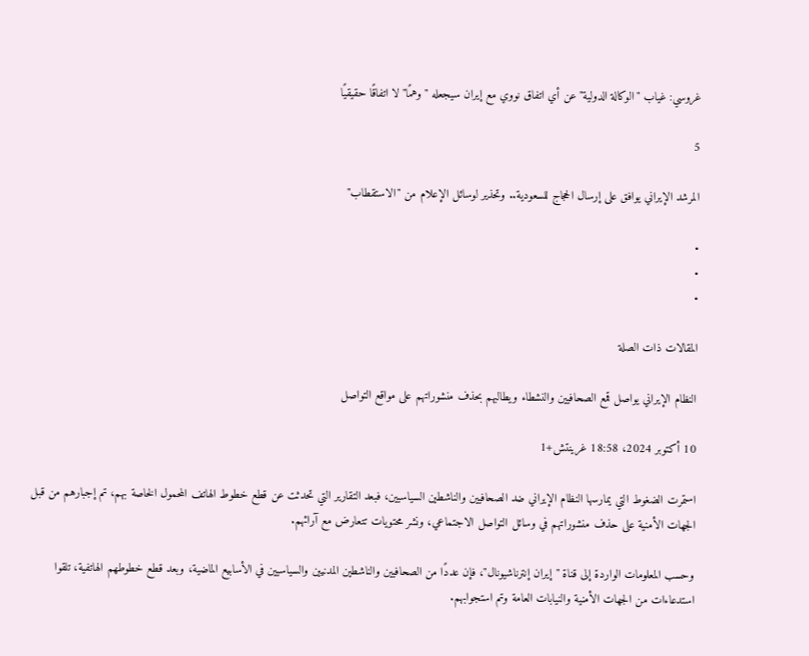غروسي: غياب "الوكالة الدولية" عن أي اتفاق نووي مع إيران سيجعله "وهمًا" لا اتفاقًا حقيقيًا

5

المرشد الإيراني يوافق على إرسال الحجاج للسعودية.. وتحذير لوسائل الإعلام من "الاستقطاب"

•
•
•

المقالات ذات الصلة

النظام الإيراني يواصل قمع الصحافيين والنشطاء ويطالبهم بحذف منشوراتهم على مواقع التواصل

10 أكتوبر 2024، 18:58 غرينتش+1

استمرت الضغوط التي يمارسها النظام الإيراني ضد الصحافيين والناشطين السياسيين، فبعد التقارير التي تحدثت عن قطع خطوط الهاتف المحمول الخاصة بهم، تم إجبارهم من قبل الجهات الأمنية على حذف منشوراتهم في وسائل التواصل الاجتماعي، ونشر محتويات تتعارض مع آرائهم.

وحسب المعلومات الواردة إلى قناة "إيران إنترناشيونال"، فإن عددًا من الصحافيين والناشطين المدنيين والسياسيين في الأسابيع الماضية، وبعد قطع خطوطهم الهاتفية، تلقوا استدعاءات من الجهات الأمنية والنيابات العامة وتم استجوابهم.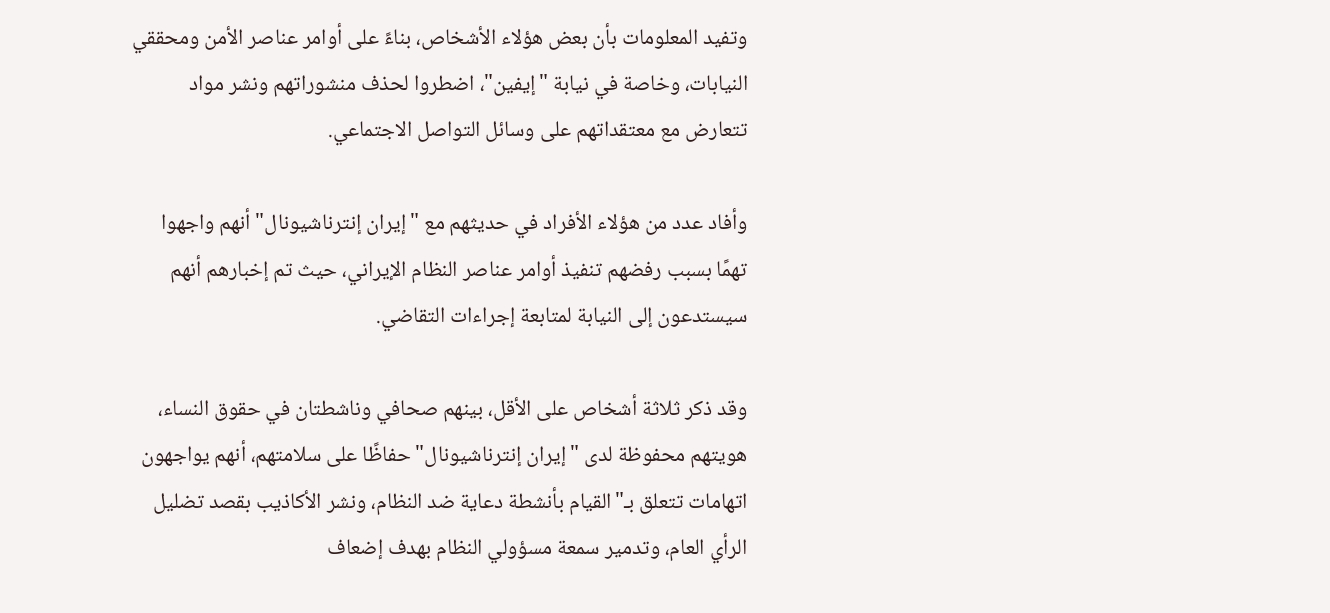وتفيد المعلومات بأن بعض هؤلاء الأشخاص، بناءً على أوامر عناصر الأمن ومحققي النيابات، وخاصة في نيابة "إيفين"، اضطروا لحذف منشوراتهم ونشر مواد تتعارض مع معتقداتهم على وسائل التواصل الاجتماعي.

وأفاد عدد من هؤلاء الأفراد في حديثهم مع "إيران إنترناشيونال" أنهم واجهوا تهمًا بسبب رفضهم تنفيذ أوامر عناصر النظام الإيراني، حيث تم إخبارهم أنهم سيستدعون إلى النيابة لمتابعة إجراءات التقاضي.

وقد ذكر ثلاثة أشخاص على الأقل، بينهم صحافي وناشطتان في حقوق النساء، هويتهم محفوظة لدى "إيران إنترناشيونال" حفاظًا على سلامتهم، أنهم يواجهون اتهامات تتعلق بـ"القيام بأنشطة دعاية ضد النظام، ونشر الأكاذيب بقصد تضليل الرأي العام، وتدمير سمعة مسؤولي النظام بهدف إضعاف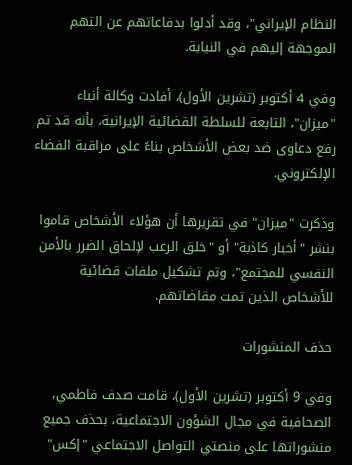النظام الإيراني"، وقد أدلوا بدفاعاتهم عن التهم الموجهة إليهم في النيابة.

وفي 4 أكتوبر (تشرين الأول)، أفادت وكالة أنباء "ميزان"، التابعة للسلطة القضائية الإيرانية، بأنه قد تم رفع دعاوى ضد بعض الأشخاص بناءً على مراقبة الفضاء الإلكتروني.

وذكرت "ميزان" في تقريرها أن هؤلاء الأشخاص قاموا بنشر "أخبار كاذبة" أو "خلق الرعب لإلحاق الضرر بالأمن النفسي للمجتمع"، وتم تشكيل ملفات قضائية للأشخاص الذين تمت مقاضاتهم.

حذف المنشورات

وفي 9 أكتوبر (تشرين الأول)، قامت صدف فاطمي، الصحافية في مجال الشؤون الاجتماعية، بحذف جميع منشوراتها على منصتي التواصل الاجتماعي "إكس"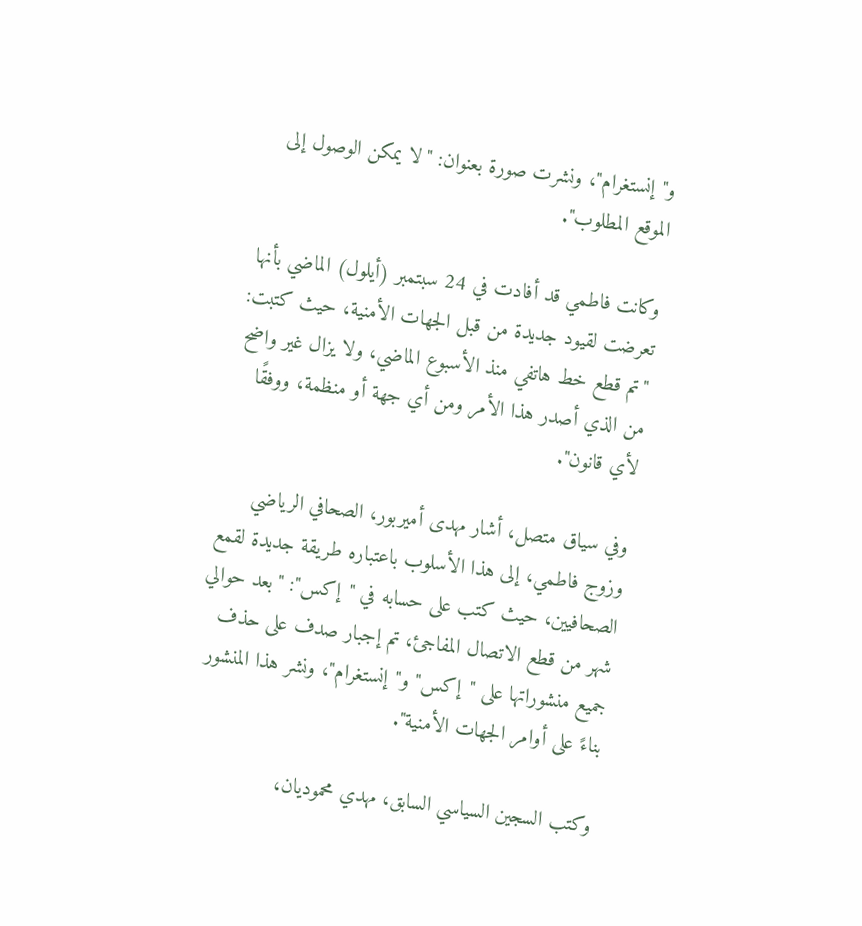و"إنستغرام"، ونشرت صورة بعنوان: "لا يمكن الوصول إلى الموقع المطلوب".

وكانت فاطمي قد أفادت في 24 سبتمبر (أيلول) الماضي بأنها تعرضت لقيود جديدة من قبل الجهات الأمنية، حيث كتبت: "تم قطع خط هاتفي منذ الأسبوع الماضي، ولا يزال غير واضح من الذي أصدر هذا الأمر ومن أي جهة أو منظمة، ووفقًا لأي قانون".

وفي سياق متصل، أشار مهدی أميربور، الصحافي الرياضي وزوج فاطمي، إلى هذا الأسلوب باعتباره طريقة جديدة لقمع الصحافيين، حيث كتب على حسابه في "إكس": "بعد حوالي شهر من قطع الاتصال المفاجئ، تم إجبار صدف على حذف جميع منشوراتها على "إكس" و"إنستغرام"، ونشر هذا المنشور بناءً على أوامر الجهات الأمنية".

وكتب السجين السياسي السابق، مهدي محمودیان،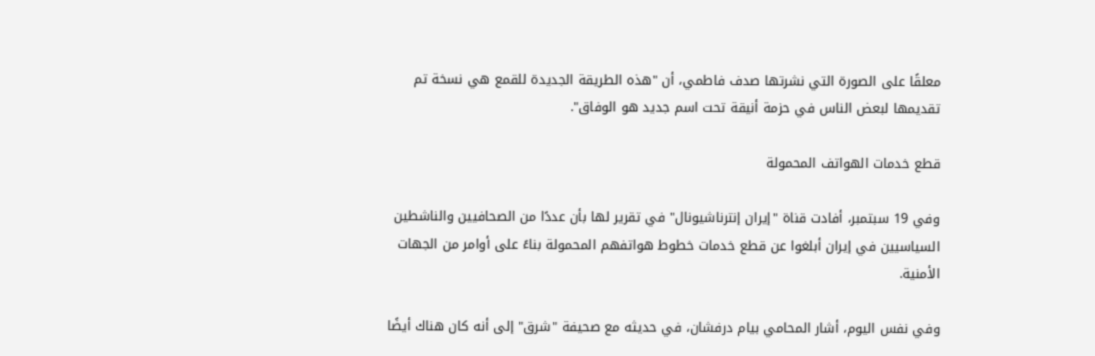معلقًا على الصورة التي نشرتها صدف فاطمي، أن "هذه الطريقة الجديدة للقمع هي نسخة تم تقديمها لبعض الناس في حزمة أنيقة تحت اسم جديد هو الوفاق".

قطع خدمات الهواتف المحمولة

وفي 19 سبتمبر، أفادت قناة "إيران إنترناشيونال" في تقرير لها بأن عددًا من الصحافيين والناشطين السياسيين في إيران أبلغوا عن قطع خدمات خطوط هواتفهم المحمولة بناءً على أوامر من الجهات الأمنية.

وفي نفس اليوم، أشار المحامي بیام درفشان، في حديثه مع صحيفة "شرق" إلى أنه كان هناك أيضًا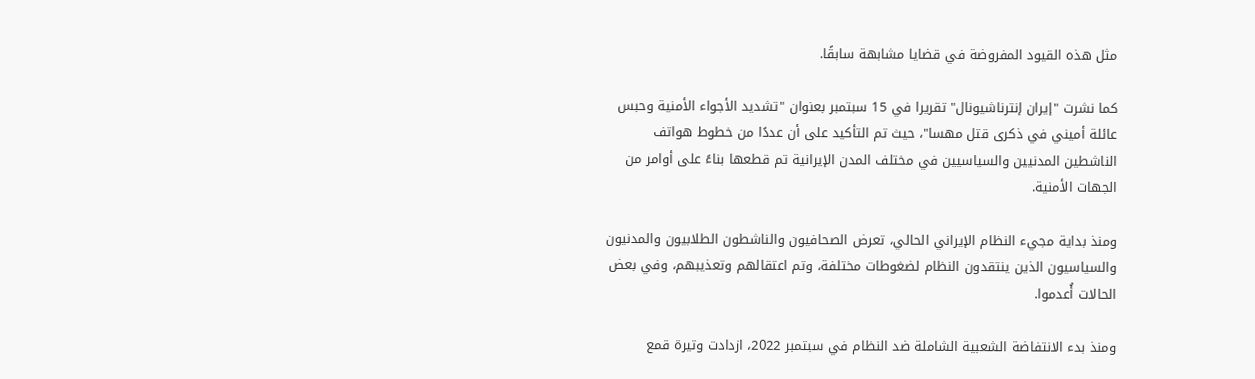مثل هذه القيود المفروضة في قضايا مشابهة سابقًا.

كما نشرت "إيران إنترناشيونال" تقريرا في 15 سبتمبر بعنوان "تشديد الأجواء الأمنية وحبس عائلة أميني في ذكرى قتل مهسا"، حيث تم التأكيد على أن عددًا من خطوط هواتف الناشطين المدنيين والسياسيين في مختلف المدن الإيرانية تم قطعها بناءً على أوامر من الجهات الأمنية.

ومنذ بداية مجيء النظام الإيراني الحالي، تعرض الصحافيون والناشطون الطلابيون والمدنيون والسياسيون الذين ينتقدون النظام لضغوطات مختلفة، وتم اعتقالهم وتعذيبهم، وفي بعض الحالات أُعدموا.

ومنذ بدء الانتفاضة الشعبية الشاملة ضد النظام في سبتمبر 2022، ازدادت وتيرة قمع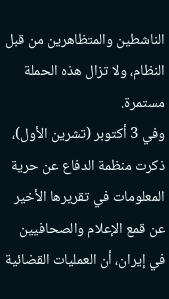الناشطين والمتظاهرين من قبل النظام، ولا تزال هذه الحملة مستمرة.
وفي 3 أكتوبر (تشرين الأول)، ذكرت منظمة الدفاع عن حرية المعلومات في تقريرها الأخير عن قمع الإعلام والصحافيين في إيران، أن العمليات القضائية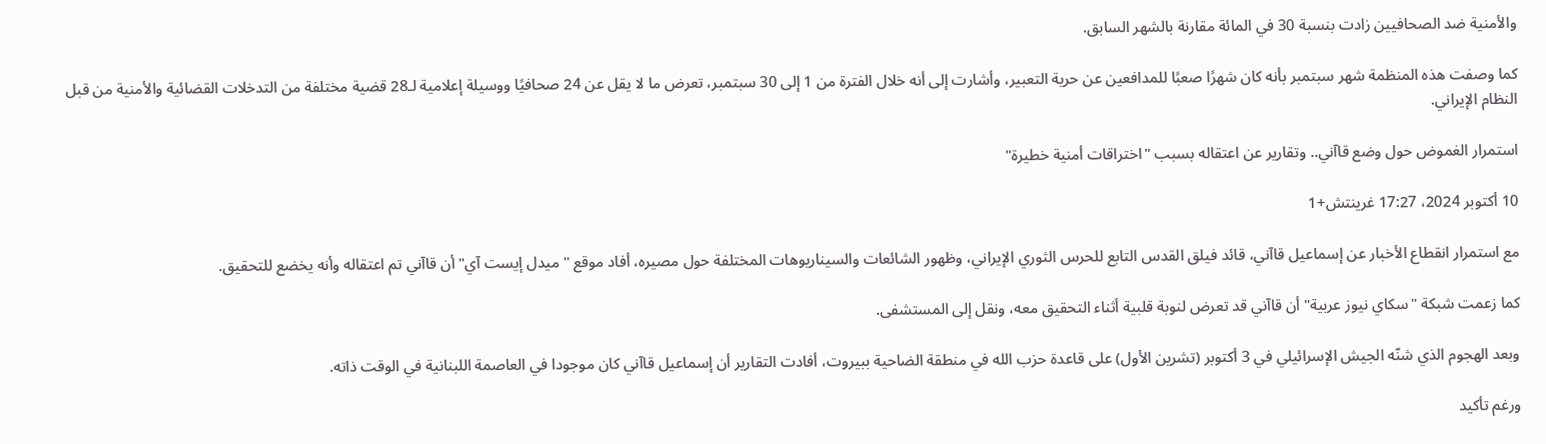والأمنية ضد الصحافيين زادت بنسبة 30 في المائة مقارنة بالشهر السابق.

كما وصفت هذه المنظمة شهر سبتمبر بأنه كان شهرًا صعبًا للمدافعين عن حرية التعبير، وأشارت إلى أنه خلال الفترة من 1 إلى 30 سبتمبر، تعرض ما لا يقل عن 24 صحافيًا ووسيلة إعلامية لـ28 قضية مختلفة من التدخلات القضائية والأمنية من قبل النظام الإيراني.

استمرار الغموض حول وضع قاآني.. وتقارير عن اعتقاله بسبب "اختراقات أمنية خطيرة"

10 أكتوبر 2024، 17:27 غرينتش+1

مع استمرار انقطاع الأخبار عن إسماعيل قاآني، قائد فيلق القدس التابع للحرس الثوري الإيراني، وظهور الشائعات والسيناريوهات المختلفة حول مصيره، أفاد موقع "ميدل إيست آي" أن قاآني تم اعتقاله وأنه يخضع للتحقيق.

كما زعمت شبكة "سكاي نيوز عربية" أن قاآني قد تعرض لنوبة قلبية أثناء التحقيق معه، ونقل إلى المستشفى.

وبعد الهجوم الذي شنّه الجيش الإسرائيلي في 3 أكتوبر (تشرين الأول) على قاعدة حزب الله في منطقة الضاحية ببيروت، أفادت التقارير أن إسماعيل قاآني كان موجودا في العاصمة اللبنانية في الوقت ذاته.

ورغم تأكيد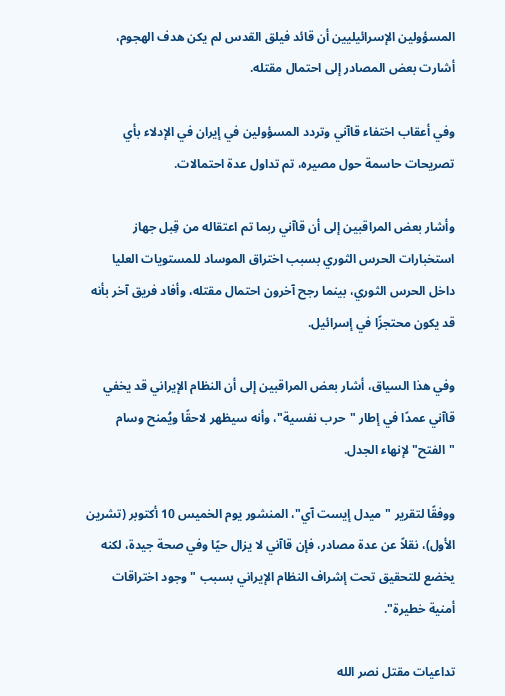المسؤولين الإسرائيليين أن قائد فيلق القدس لم يكن هدف الهجوم، أشارت بعض المصادر إلى احتمال مقتله.

وفي أعقاب اختفاء قاآني وتردد المسؤولين في إيران في الإدلاء بأي تصريحات حاسمة حول مصيره، تم تداول عدة احتمالات.

وأشار بعض المراقبين إلى أن قاآني ربما تم اعتقاله من قِبل جهاز استخبارات الحرس الثوري بسبب اختراق الموساد للمستويات العليا داخل الحرس الثوري، بينما رجح آخرون احتمال مقتله، وأفاد فريق آخر بأنه قد يكون محتجزًا في إسرائيل.

وفي هذا السياق، أشار بعض المراقبين إلى أن النظام الإيراني قد يخفي قاآني عمدًا في إطار "حرب نفسية"، وأنه سيظهر لاحقًا ويُمنح وسام "الفتح" لإنهاء الجدل.

ووفقًا لتقرير "ميدل إيست آي"، المنشور يوم الخميس 10 أكتوبر (تشرين الأول)، نقلاً عن عدة مصادر، فإن قاآني لا يزال حيًا وفي صحة جيدة، لكنه يخضع للتحقيق تحت إشراف النظام الإيراني بسبب "وجود اختراقات أمنية خطيرة".

تداعيات مقتل نصر الله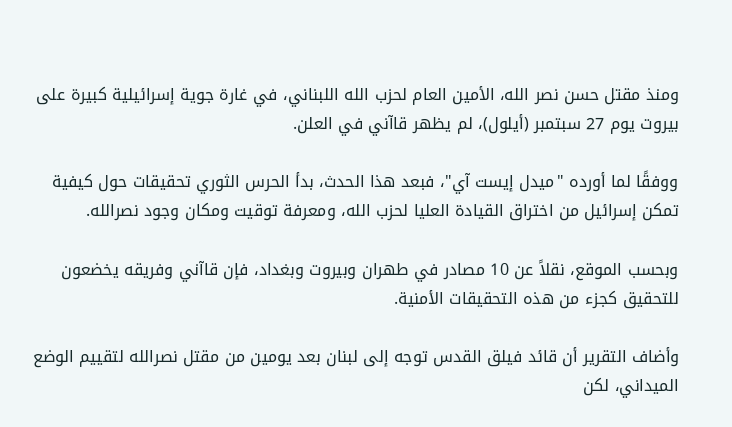ومنذ مقتل حسن نصر الله، الأمين العام لحزب الله اللبناني، في غارة جوية إسرائيلية كبيرة على بيروت يوم 27 سبتمبر (أيلول)، لم يظهر قاآني في العلن.

ووفقًا لما أورده "ميدل إيست آي"، فبعد هذا الحدث، بدأ الحرس الثوري تحقيقات حول كيفية تمكن إسرائيل من اختراق القيادة العليا لحزب الله، ومعرفة توقيت ومكان وجود نصرالله.

وبحسب الموقع، نقلاً عن 10 مصادر في طهران وبيروت وبغداد، فإن قاآني وفريقه يخضعون للتحقيق كجزء من هذه التحقيقات الأمنية.

وأضاف التقرير أن قائد فيلق القدس توجه إلى لبنان بعد يومين من مقتل نصرالله لتقييم الوضع الميداني، لكن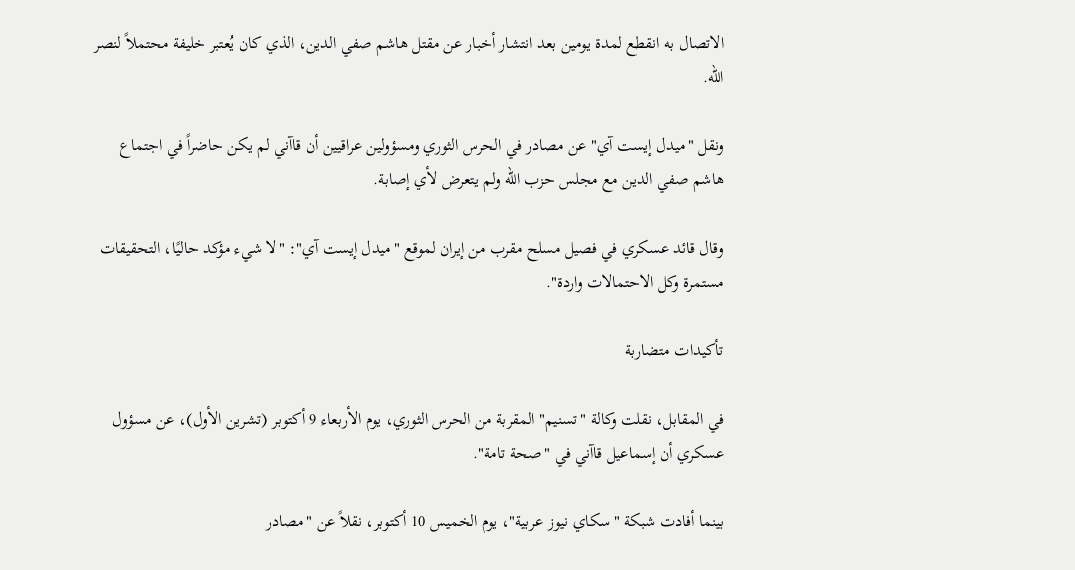الاتصال به انقطع لمدة يومين بعد انتشار أخبار عن مقتل هاشم صفي الدين، الذي كان يُعتبر خليفة محتملاً لنصر الله.

ونقل "ميدل إيست آي" عن مصادر في الحرس الثوري ومسؤولين عراقيين أن قاآني لم يكن حاضراً في اجتماع هاشم صفي الدين مع مجلس حزب الله ولم يتعرض لأي إصابة.

وقال قائد عسكري في فصيل مسلح مقرب من إيران لموقع "ميدل إيست آي": "لا شيء مؤكد حاليًا، التحقيقات مستمرة وكل الاحتمالات واردة".

تأكيدات متضاربة

في المقابل، نقلت وكالة "تسنيم" المقربة من الحرس الثوري، يوم الأربعاء 9 أكتوبر (تشرين الأول)، عن مسؤول عسكري أن إسماعيل قاآني في "صحة تامة".

بينما أفادت شبكة "سكاي نيوز عربية"، يوم الخميس 10 أكتوبر، نقلاً عن "مصادر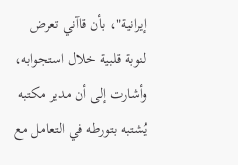إيرانية"، بأن قاآني تعرض لنوبة قلبية خلال استجوابه، وأشارت إلى أن مدير مكتبه يُشتبه بتورطه في التعامل مع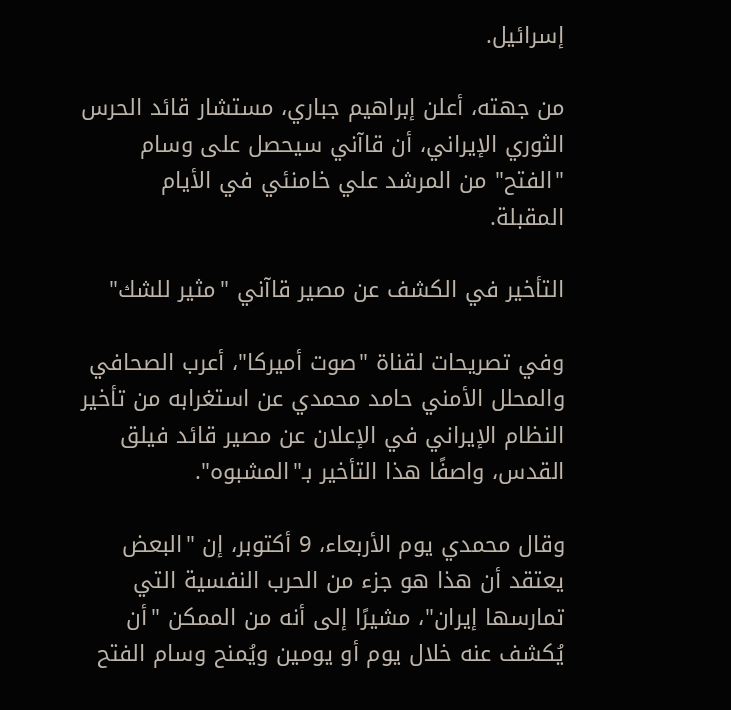إسرائيل.

من جهته، أعلن إبراهيم جباري، مستشار قائد الحرس الثوري الإيراني، أن قاآني سيحصل على وسام "الفتح" من المرشد علي خامنئي في الأيام المقبلة.

التأخير في الكشف عن مصير قاآني "مثير للشك"

وفي تصريحات لقناة "صوت أميركا"، أعرب الصحافي والمحلل الأمني حامد محمدي عن استغرابه من تأخير النظام الإيراني في الإعلان عن مصير قائد فيلق القدس، واصفًا هذا التأخير بـ"المشبوه".

وقال محمدي يوم الأربعاء، 9 أكتوبر، إن "البعض يعتقد أن هذا هو جزء من الحرب النفسية التي تمارسها إيران"، مشيرًا إلى أنه من الممكن "أن يُكشف عنه خلال يوم أو يومين ويُمنح وسام الفتح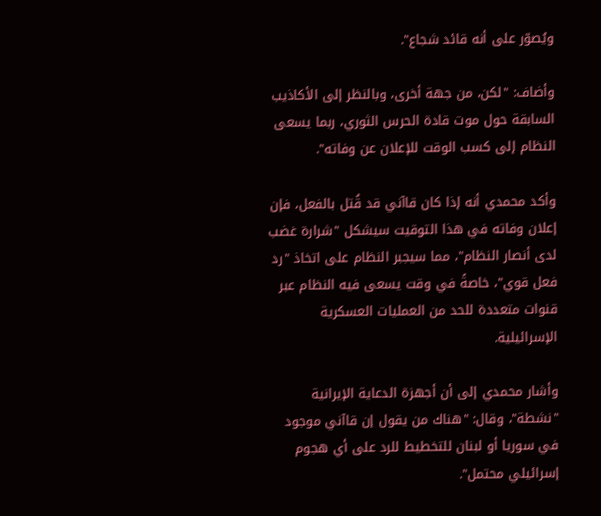ويُصوّر على أنه قائد شجاع".

وأضاف: "لكن، من جهة أخرى، وبالنظر إلى الأكاذيب السابقة حول موت قادة الحرس الثوري، ربما يسعى النظام إلى كسب الوقت للإعلان عن وفاته".

وأكد محمدي أنه إذا كان قاآني قد قُتل بالفعل، فإن إعلان وفاته في هذا التوقيت سيشكل "شرارة غضب لدى أنصار النظام"، مما سيجبر النظام على اتخاذ "رد فعل قوي"، خاصةً في وقت يسعى فيه النظام عبر قنوات متعددة للحد من العمليات العسكرية الإسرائيلية.

وأشار محمدي إلى أن أجهزة الدعاية الإيرانية "نشطة"، وقال: "هناك من يقول إن قاآني موجود في سوريا أو لبنان للتخطيط للرد على أي هجوم إسرائيلي محتمل".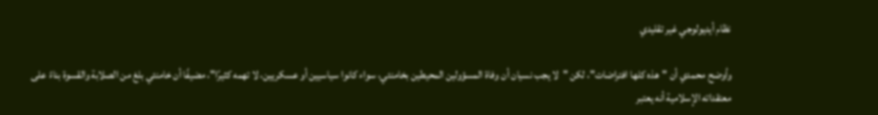نظام أيديولوجي غير تقليدي

وأوضح محمدي أن "هذه كلها افتراضات"، لكن "لا يجب نسيان أن وفاة المسؤولين المحيطين بخامنئي، سواء كانوا سياسيين أو عسكريين، لا تهمه كثيرًا"، مضيفًا أن خامنئي بلغ من الصلابة والقسوة بناءً على معتقداته الإسلامية أنه يعتبر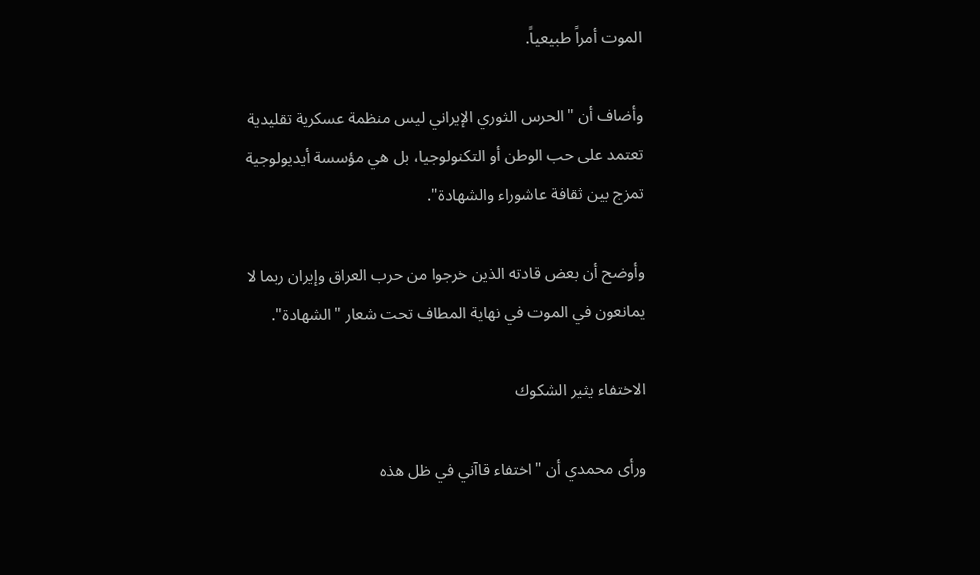الموت أمراً طبيعياً.

وأضاف أن "الحرس الثوري الإيراني ليس منظمة عسكرية تقليدية تعتمد على حب الوطن أو التكنولوجيا، بل هي مؤسسة أيديولوجية تمزج بين ثقافة عاشوراء والشهادة".

وأوضح أن بعض قادته الذين خرجوا من حرب العراق وإيران ربما لا يمانعون في الموت في نهاية المطاف تحت شعار "الشهادة".

الاختفاء يثير الشكوك

ورأى محمدي أن "اختفاء قاآني في ظل هذه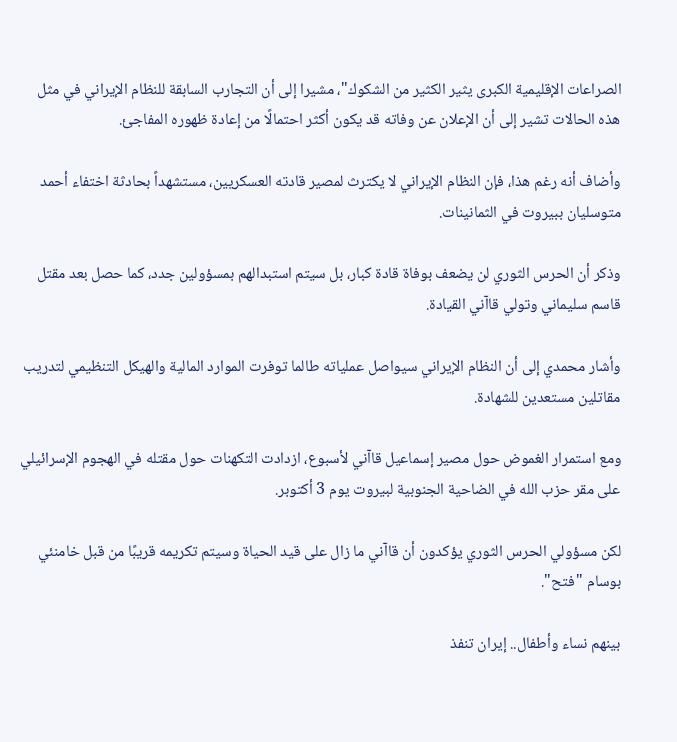الصراعات الإقليمية الكبرى يثير الكثير من الشكوك"، مشيرا إلى أن التجارب السابقة للنظام الإيراني في مثل هذه الحالات تشير إلى أن الإعلان عن وفاته قد يكون أكثر احتمالًا من إعادة ظهوره المفاجئ.

وأضاف أنه رغم هذا، فإن النظام الإيراني لا يكترث لمصير قادته العسكريين، مستشهداً بحادثة اختفاء أحمد متوسليان ببيروت في الثمانينات.

وذكر أن الحرس الثوري لن يضعف بوفاة قادة كبار، بل سيتم استبدالهم بمسؤولين جدد، كما حصل بعد مقتل قاسم سليماني وتولي قاآني القيادة.

وأشار محمدي إلى أن النظام الإيراني سيواصل عملياته طالما توفرت الموارد المالية والهيكل التنظيمي لتدريب مقاتلين مستعدين للشهادة.

ومع استمرار الغموض حول مصير إسماعيل قاآني لأسبوع، ازدادت التكهنات حول مقتله في الهجوم الإسرائيلي على مقر حزب الله في الضاحية الجنوبية لبيروت يوم 3 أكتوبر.

لكن مسؤولي الحرس الثوري يؤكدون أن قاآني ما زال على قيد الحياة وسيتم تكريمه قريبًا من قبل خامنئي بوسام "فتح".

بينهم نساء وأطفال.. إيران تنفذ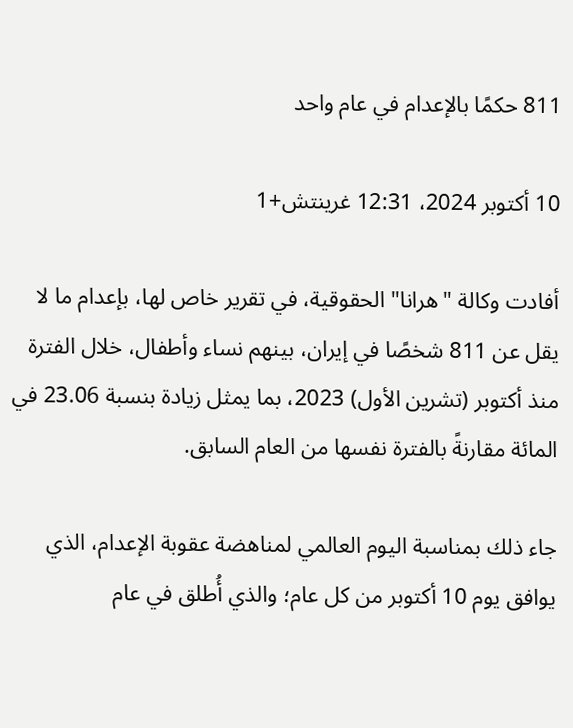811 حكمًا بالإعدام في عام واحد

10 أكتوبر 2024، 12:31 غرينتش+1

أفادت وكالة "هرانا" الحقوقية، في تقرير خاص لها، بإعدام ما لا يقل عن 811 شخصًا في إيران، بينهم نساء وأطفال، خلال الفترة منذ أكتوبر (تشرين الأول) 2023، بما يمثل زيادة بنسبة 23.06 في المائة مقارنةً بالفترة نفسها من العام السابق.

جاء ذلك بمناسبة اليوم العالمي لمناهضة عقوبة الإعدام، الذي يوافق يوم 10 أكتوبر من كل عام؛ والذي أُطلق في عام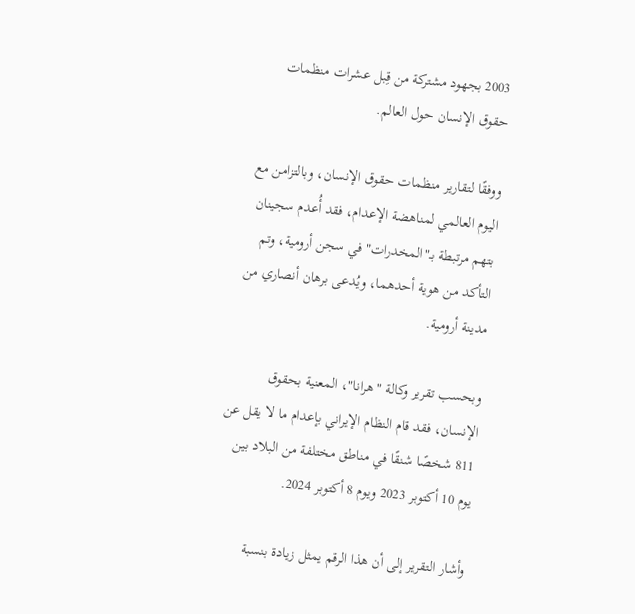2003 بجهود مشتركة من قِبل عشرات منظمات حقوق الإنسان حول العالم.

ووفقًا لتقارير منظمات حقوق الإنسان، وبالتزامن مع اليوم العالمي لمناهضة الإعدام، فقد أُعدم سجينان بتهم مرتبطة بـ"المخدرات" في سجن أرومية، وتم التأكد من هوية أحدهما، ويُدعى برهان أنصاري من مدينة أرومية.

وبحسب تقرير وكالة "هرانا"، المعنية بحقوق الإنسان، فقد قام النظام الإيراني بإعدام ما لا يقل عن 811 شخصًا شنقًا في مناطق مختلفة من البلاد بين يوم 10 أكتوبر 2023 ويوم 8 أكتوبر 2024.

وأشار التقرير إلى أن هذا الرقم يمثل زيادة بنسبة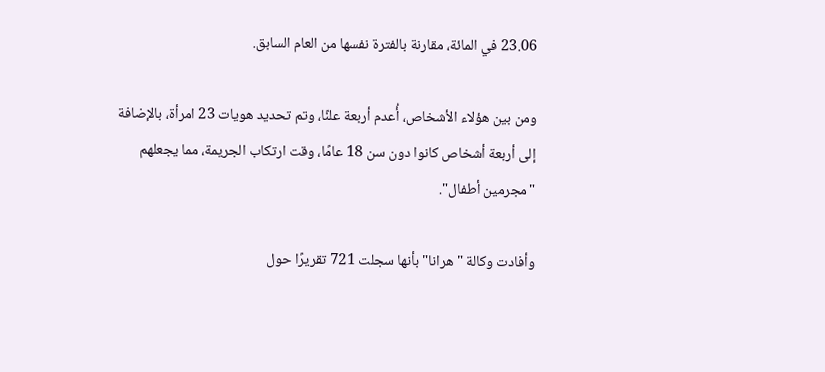23.06 في المائة، مقارنة بالفترة نفسها من العام السابق.

ومن بين هؤلاء الأشخاص، أُعدم أربعة علنًا، وتم تحديد هويات 23 امرأة، بالإضافة إلى أربعة أشخاص كانوا دون سن 18 عامًا، وقت ارتكاب الجريمة، مما يجعلهم "مجرمين أطفال".

وأفادت وكالة "هرانا" بأنها سجلت 721 تقريرًا حول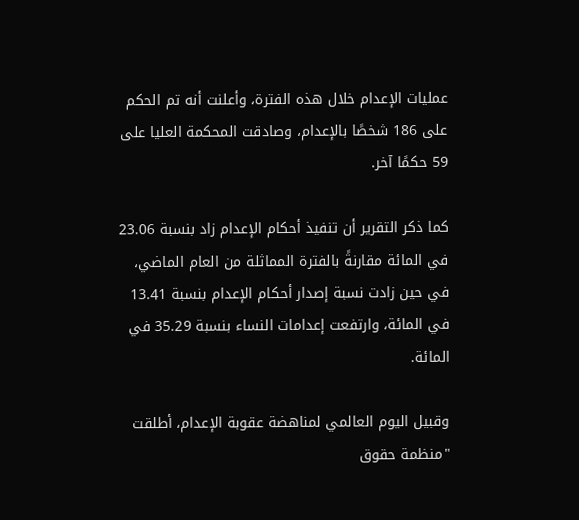عمليات الإعدام خلال هذه الفترة، وأعلنت أنه تم الحكم على 186 شخصًا بالإعدام، وصادقت المحكمة العليا على 59 حكمًا آخر.

كما ذكر التقرير أن تنفيذ أحكام الإعدام زاد بنسبة 23.06 في المائة مقارنةً بالفترة المماثلة من العام الماضي، في حين زادت نسبة إصدار أحكام الإعدام بنسبة 13.41 في المائة، وارتفعت إعدامات النساء بنسبة 35.29 في المائة.

وقبيل اليوم العالمي لمناهضة عقوبة الإعدام، أطلقت "منظمة حقوق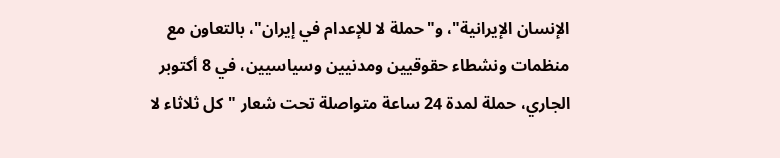الإنسان الإيرانية"، و"حملة لا للإعدام في إيران"، بالتعاون مع منظمات ونشطاء حقوقيين ومدنيين وسياسيين، في 8 أكتوبر الجاري، حملة لمدة 24 ساعة متواصلة تحت شعار "كل ثلاثاء لا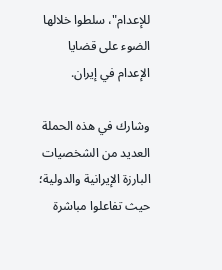للإعدام"، سلطوا خلالها الضوء على قضايا الإعدام في إيران.

وشارك في هذه الحملة العديد من الشخصيات البارزة الإيرانية والدولية؛ حيث تفاعلوا مباشرة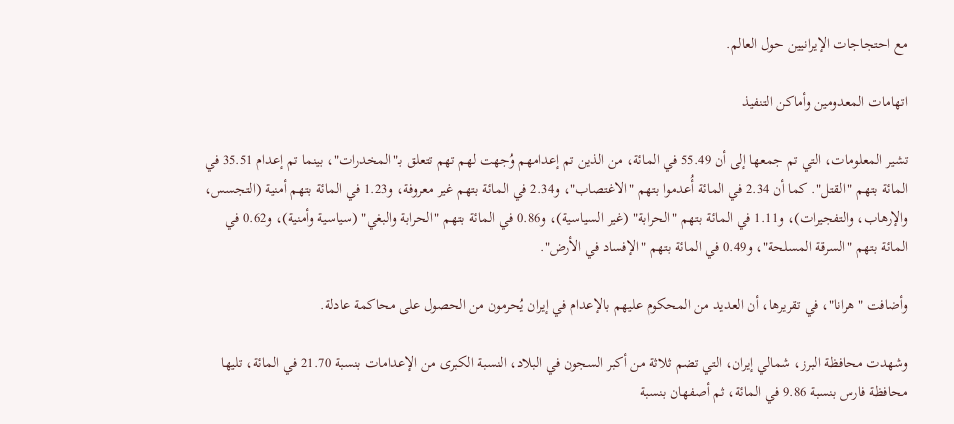مع احتجاجات الإيرانيين حول العالم.

اتهامات المعدومين وأماكن التنفيذ

تشير المعلومات، التي تم جمعها إلى أن 55.49 في المائة، من الذين تم إعدامهم وُجهت لهم تهم تتعلق بـ"المخدرات"، بينما تم إعدام 35.51 في المائة بتهم "القتل". كما أن 2.34 في المائة أُعدموا بتهم "الاغتصاب"، و2.34 في المائة بتهم غير معروفة، و1.23 في المائة بتهم أمنية (التجسس، والإرهاب، والتفجيرات)، و1.11 في المائة بتهم "الحرابة" (غير السياسية)، و0.86 في المائة بتهم "الحرابة والبغي" (سياسية وأمنية)، و0.62 في المائة بتهم "السرقة المسلحة"، و0.49 في المائة بتهم "الإفساد في الأرض".

وأضافت "هرانا"، في تقريرها، أن العديد من المحكوم عليهم بالإعدام في إيران يُحرمون من الحصول على محاكمة عادلة.

وشهدت محافظة البرز، شمالي إيران، التي تضم ثلاثة من أكبر السجون في البلاد، النسبة الكبرى من الإعدامات بنسبة 21.70 في المائة، تليها محافظة فارس بنسبة 9.86 في المائة، ثم أصفهان بنسبة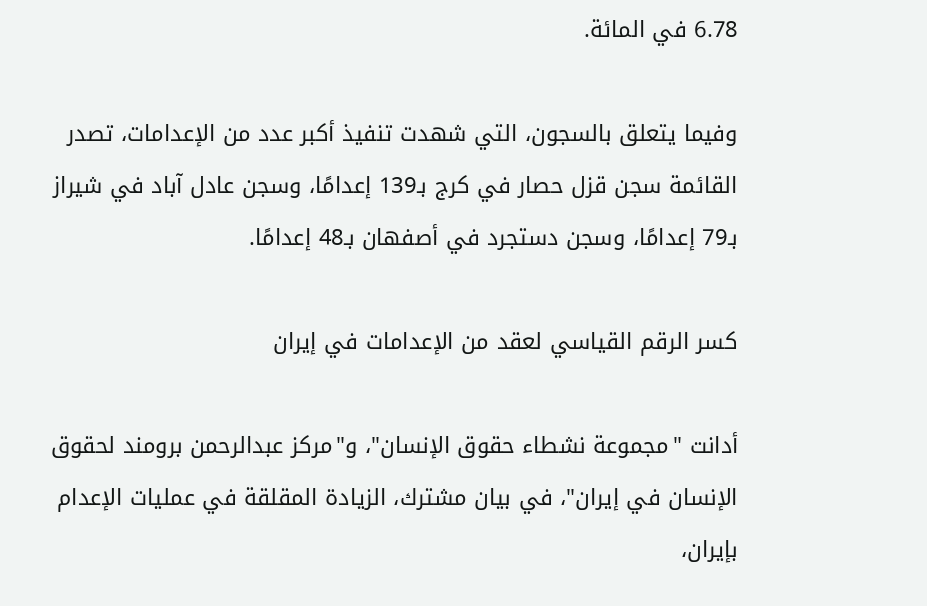6.78 في المائة.

وفيما يتعلق بالسجون، التي شهدت تنفيذ أكبر عدد من الإعدامات، تصدر القائمة سجن قزل حصار في كرج بـ139 إعدامًا، وسجن عادل آباد في شيراز بـ79 إعدامًا، وسجن دستجرد في أصفهان بـ48 إعدامًا.

كسر الرقم القياسي لعقد من الإعدامات في إيران

أدانت "مجموعة نشطاء حقوق الإنسان"، و"مركز عبدالرحمن برومند لحقوق الإنسان في إيران"، في بيان مشترك، الزيادة المقلقة في عمليات الإعدام بإيران،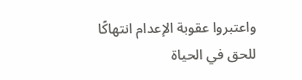واعتبروا عقوبة الإعدام انتهاكًا للحق في الحياة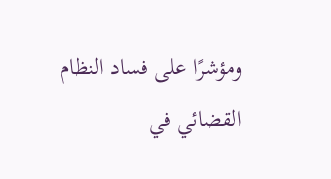ومؤشرًا على فساد النظام القضائي في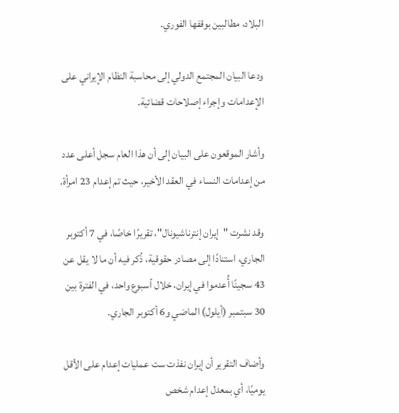البلاد، مطالبين بوقفها الفوري.

ودعا البيان المجتمع الدولي إلى محاسبة النظام الإيراني على الإعدامات وإجراء إصلاحات قضائية.

وأشار الموقعون على البيان إلى أن هذا العام سجل أعلى عدد من إعدامات النساء في العقد الأخير، حيث تم إعدام 23 امرأة.

وقد نشرت "إيران إنترناشيونال"، تقريرًا خاصًا، في 7 أكتوبر الجاري، استنادًا إلى مصادر حقوقية، ذُكر فيه أن ما لا يقل عن 43 سجينًا أُعدموا في إيران، خلال أسبوع واحد، في الفترة بين 30 سبتمبر (أيلول) الماضي و6 أكتوبر الجاري.

وأضاف التقرير أن إيران نفذت ست عمليات إعدام على الأقل يوميًا، أي بمعدل إعدام شخص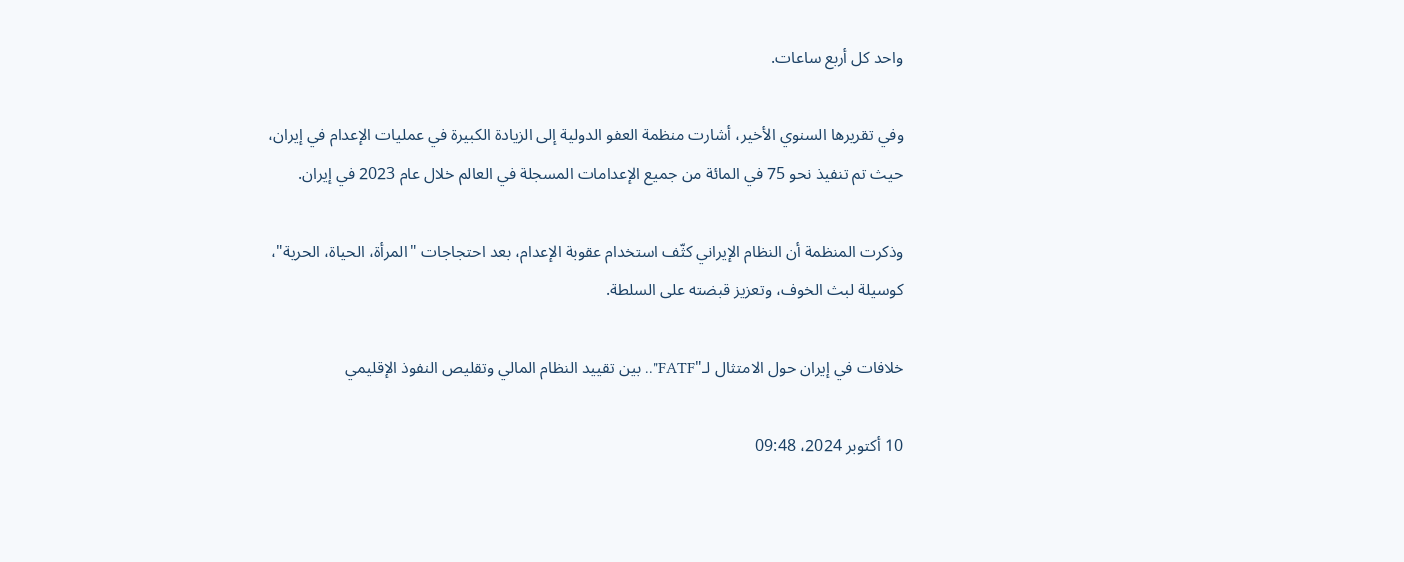واحد كل أربع ساعات.

وفي تقريرها السنوي الأخير، أشارت منظمة العفو الدولية إلى الزيادة الكبيرة في عمليات الإعدام في إيران، حيث تم تنفيذ نحو 75 في المائة من جميع الإعدامات المسجلة في العالم خلال عام 2023 في إيران.

وذكرت المنظمة أن النظام الإيراني كثّف استخدام عقوبة الإعدام، بعد احتجاجات "المرأة، الحياة، الحرية"، كوسيلة لبث الخوف، وتعزيز قبضته على السلطة.

خلافات في إيران حول الامتثال لـ"FATF".. بين تقييد النظام المالي وتقليص النفوذ الإقليمي

10 أكتوبر 2024، 09:48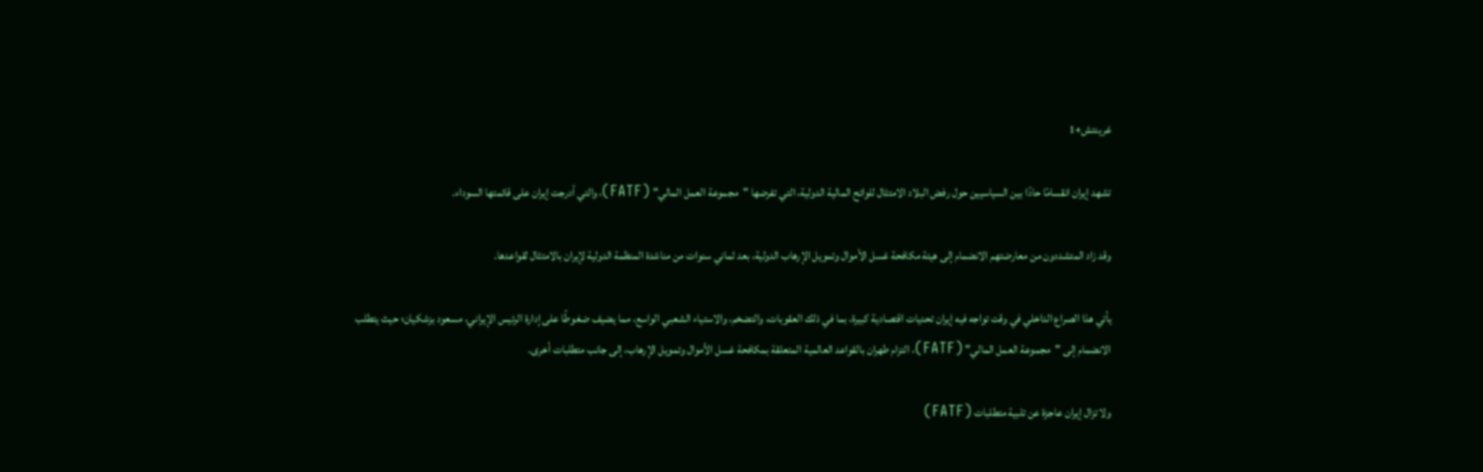غرينتش+1

تشهد إيران انقسامًا حادًا بين السياسيين حول رفض البلاد الامتثال للوائح المالية الدولية، التي تفرضها "مجموعة العمل المالي" (FATF)، والتي أدرجت إيران على قائمتها السوداء.

وقد زاد المتشددون من معارضتهم الانضمام إلى هيئة مكافحة غسل الأموال وتمويل الإرهاب الدولية، بعد ثماني سنوات من مناشدة المنظمة الدولية لإيران بالامتثال لقواعدها.

يأتي هذا الصراع الداخلي في وقت تواجه فيه إيران تحديات اقتصادية كبيرة، بما في ذلك العقوبات، والتضخم، والاستياء الشعبي الواسع، مما يضيف ضغوطًا على إدارة الرئيس الإيراني، مسعود بزشكيان؛ حيث يتطلب الانضمام إلى "مجموعة العمل المالي" (FATF)، التزام طهران بالقواعد العالمية المتعلقة بمكافحة غسل الأموال وتمويل الإرهاب، إلى جانب متطلبات أخرى.

ولا تزال إيران عاجزة عن تلبية متطلبات (FATF)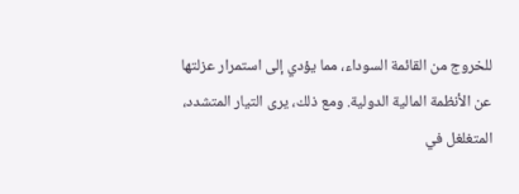للخروج من القائمة السوداء، مما يؤدي إلى استمرار عزلتها عن الأنظمة المالية الدولية. ومع ذلك، يرى التيار المتشدد، المتغلغل في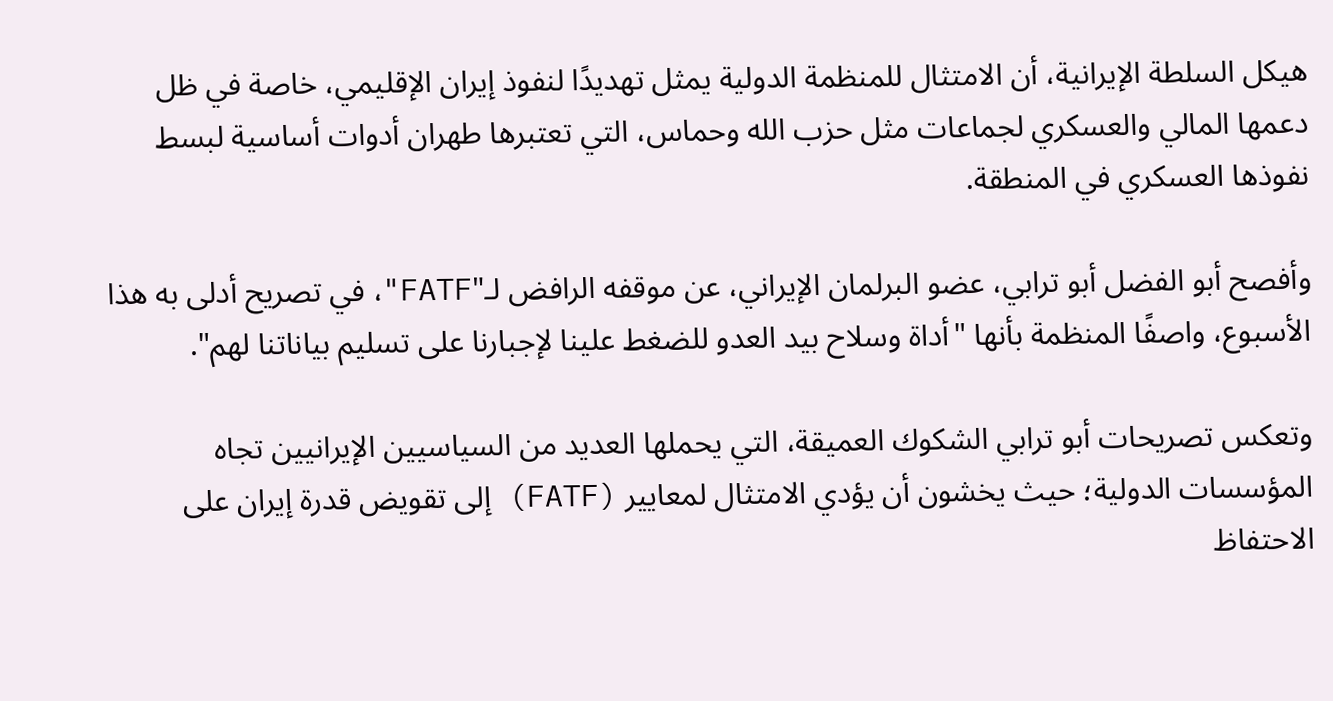هيكل السلطة الإيرانية، أن الامتثال للمنظمة الدولية يمثل تهديدًا لنفوذ إيران الإقليمي، خاصة في ظل دعمها المالي والعسكري لجماعات مثل حزب الله وحماس، التي تعتبرها طهران أدوات أساسية لبسط نفوذها العسكري في المنطقة.

وأفصح أبو الفضل أبو ترابي، عضو البرلمان الإيراني، عن موقفه الرافض لـ"FATF"، في تصريح أدلى به هذا الأسبوع، واصفًا المنظمة بأنها "أداة وسلاح بيد العدو للضغط علينا لإجبارنا على تسليم بياناتنا لهم".

وتعكس تصريحات أبو ترابي الشكوك العميقة، التي يحملها العديد من السياسيين الإيرانيين تجاه المؤسسات الدولية؛ حيث يخشون أن يؤدي الامتثال لمعايير (FATF) إلى تقويض قدرة إيران على الاحتفاظ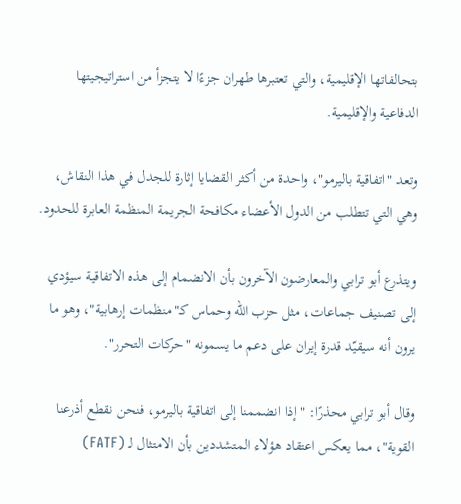بتحالفاتها الإقليمية، والتي تعتبرها طهران جزءًا لا يتجزأ من استراتيجيتها الدفاعية والإقليمية.

وتعد "اتفاقية باليرمو"، واحدة من أكثر القضايا إثارة للجدل في هذا النقاش، وهي التي تتطلب من الدول الأعضاء مكافحة الجريمة المنظمة العابرة للحدود.

ويتذرع أبو ترابي والمعارضون الآخرون بأن الانضمام إلى هذه الاتفاقية سيؤدي إلى تصنيف جماعات، مثل حزب الله وحماس كـ"منظمات إرهابية"، وهو ما يرون أنه سيقيّد قدرة إيران على دعم ما يسمونه "حركات التحرر".

وقال أبو ترابي محذرًا: "إذا انضممنا إلى اتفاقية باليرمو، فنحن نقطع أذرعنا القوية"، مما يعكس اعتقاد هؤلاء المتشددين بأن الامتثال لـ (FATF)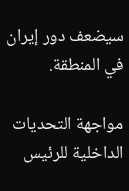سيضعف دور إيران في المنطقة.

مواجهة التحديات الداخلية للرئيس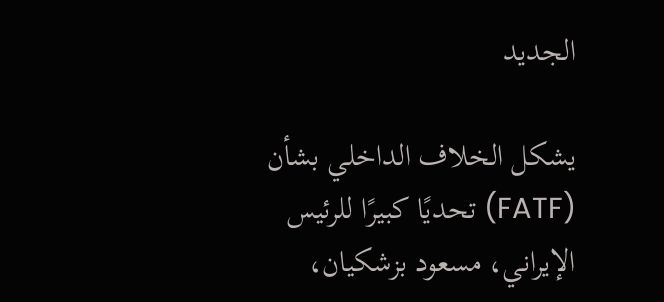الجديد

يشكل الخلاف الداخلي بشأن (FATF) تحديًا كبيرًا للرئيس الإيراني، مسعود بزشكيان،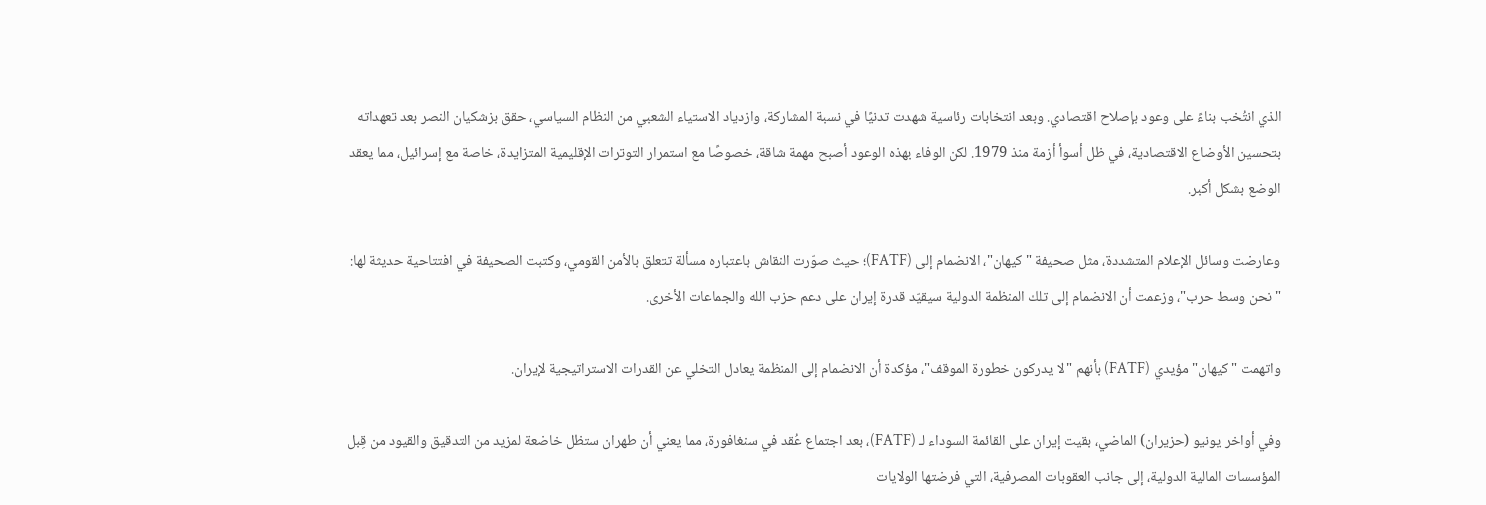الذي انتُخب بناءً على وعود بإصلاح اقتصادي. وبعد انتخابات رئاسية شهدت تدنيًا في نسبة المشاركة، وازدياد الاستياء الشعبي من النظام السياسي، حقق بزشكيان النصر بعد تعهداته بتحسين الأوضاع الاقتصادية، في ظل أسوأ أزمة منذ 1979. لكن الوفاء بهذه الوعود أصبح مهمة شاقة، خصوصًا مع استمرار التوترات الإقليمية المتزايدة، خاصة مع إسرائيل، مما يعقد الوضع بشكل أكبر.

وعارضت وسائل الإعلام المتشددة، مثل صحيفة "كيهان"، الانضمام إلى (FATF)؛ حيث صوّرت النقاش باعتباره مسألة تتعلق بالأمن القومي، وكتبت الصحيفة في افتتاحية حديثة لها: "نحن وسط حرب"، وزعمت أن الانضمام إلى تلك المنظمة الدولية سيقيّد قدرة إيران على دعم حزب الله والجماعات الأخرى.

واتهمت "كيهان" مؤيدي (FATF) بأنهم "لا يدركون خطورة الموقف"، مؤكدة أن الانضمام إلى المنظمة يعادل التخلي عن القدرات الاستراتيجية لإيران.

وفي أواخر يونيو (حزيران) الماضي، بقيت إيران على القائمة السوداء لـ (FATF)، بعد اجتماع عُقد في سنغافورة، مما يعني أن طهران ستظل خاضعة لمزيد من التدقيق والقيود من قِبل المؤسسات المالية الدولية، إلى جانب العقوبات المصرفية، التي فرضتها الولايات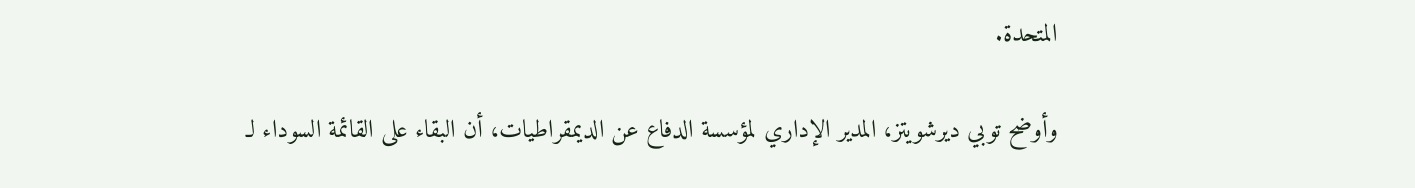المتحدة.

وأوضح توبي ديرشويتز، المدير الإداري لمؤسسة الدفاع عن الديمقراطيات، أن البقاء على القائمة السوداء لـ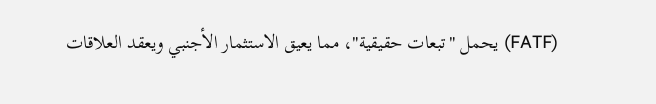(FATF) يحمل "تبعات حقيقية"، مما يعيق الاستثمار الأجنبي ويعقد العلاقات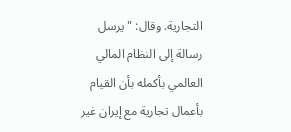التجارية. وقال: "يرسل رسالة إلى النظام المالي العالمي بأكمله بأن القيام بأعمال تجارية مع إيران غير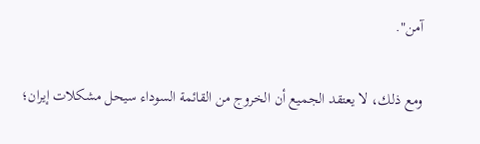آمن".

ومع ذلك، لا يعتقد الجميع أن الخروج من القائمة السوداء سيحل مشكلات إيران؛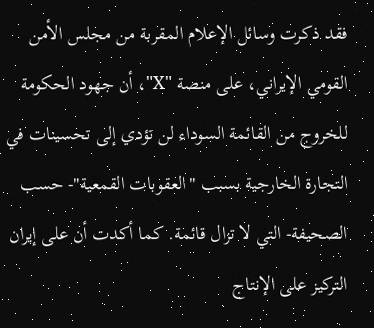فقد ذكرت وسائل الإعلام المقربة من مجلس الأمن القومي الإيراني، على منصة "X"، أن جهود الحكومة للخروج من القائمة السوداء لن تؤدي إلى تحسينات في التجارة الخارجية بسبب "العقوبات القمعية"- حسب الصحيفة- التي لا تزال قائمة. كما أكدت أن على إيران التركيز على الإنتاج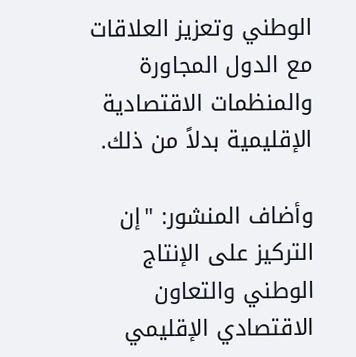الوطني وتعزيز العلاقات مع الدول المجاورة والمنظمات الاقتصادية الإقليمية بدلاً من ذلك.

وأضاف المنشور: "إن التركيز على الإنتاج الوطني والتعاون الاقتصادي الإقليمي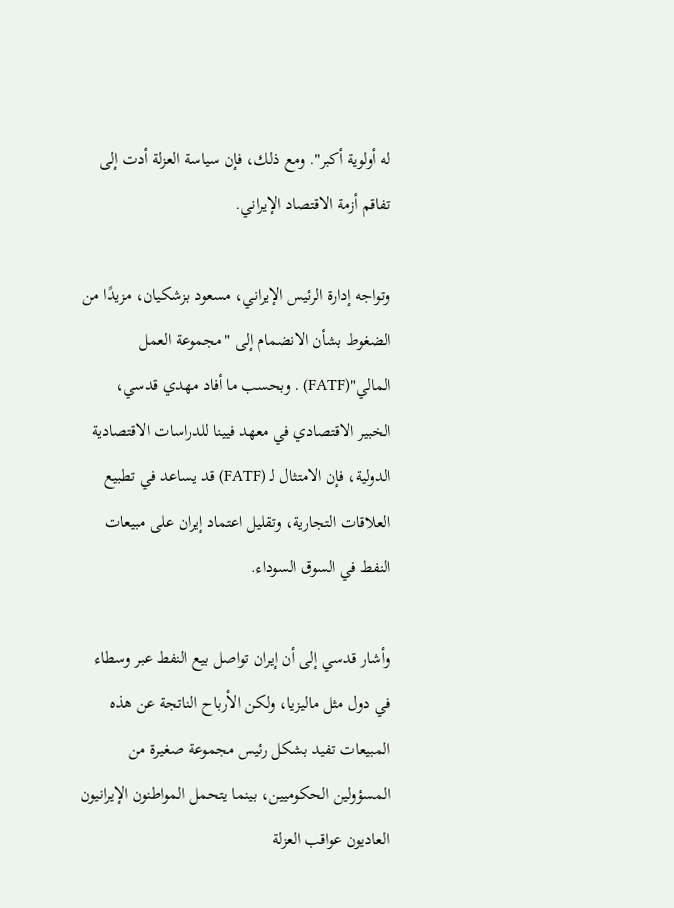له أولوية أكبر". ومع ذلك، فإن سياسة العزلة أدت إلى تفاقم أزمة الاقتصاد الإيراني.

وتواجه إدارة الرئيس الإيراني، مسعود بزشكيان، مزيدًا من الضغوط بشأن الانضمام إلى "مجموعة العمل المالي"(FATF) . وبحسب ما أفاد مهدي قدسي، الخبير الاقتصادي في معهد فيينا للدراسات الاقتصادية الدولية، فإن الامتثال لـ (FATF) قد يساعد في تطبيع العلاقات التجارية، وتقليل اعتماد إيران على مبيعات النفط في السوق السوداء.

وأشار قدسي إلى أن إيران تواصل بيع النفط عبر وسطاء في دول مثل ماليزيا، ولكن الأرباح الناتجة عن هذه المبيعات تفيد بشكل رئيس مجموعة صغيرة من المسؤولين الحكوميين، بينما يتحمل المواطنون الإيرانيون العاديون عواقب العزلة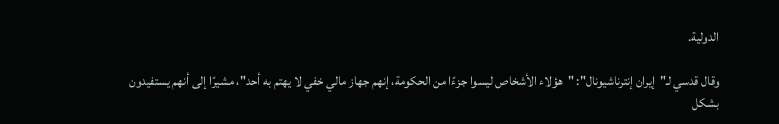الدولية.

وقال قدسي لـ"إيران إنترناشيونال": "هؤلاء الأشخاص ليسوا جزءًا من الحكومة، إنهم جهاز مالي خفي لا يهتم به أحد"، مشيرًا إلى أنهم يستفيدون بشكل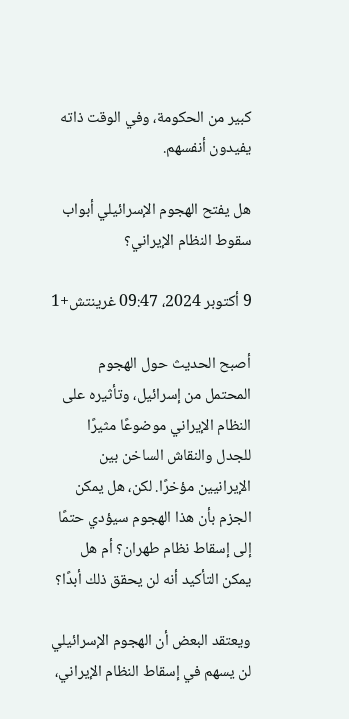كبير من الحكومة، وفي الوقت ذاته يفيدون أنفسهم.

هل يفتح الهجوم الإسرائيلي أبواب سقوط النظام الإيراني؟

9 أكتوبر 2024، 09:47 غرينتش+1

أصبح الحديث حول الهجوم المحتمل من إسرائيل، وتأثيره على النظام الإيراني موضوعًا مثيرًا للجدل والنقاش الساخن بين الإيرانيين مؤخرًا. لكن، هل يمكن الجزم بأن هذا الهجوم سيؤدي حتمًا إلى إسقاط نظام طهران؟ أم هل يمكن التأكيد أنه لن يحقق ذلك أبدًا؟

ويعتقد البعض أن الهجوم الإسرائيلي لن يسهم في إسقاط النظام الإيراني،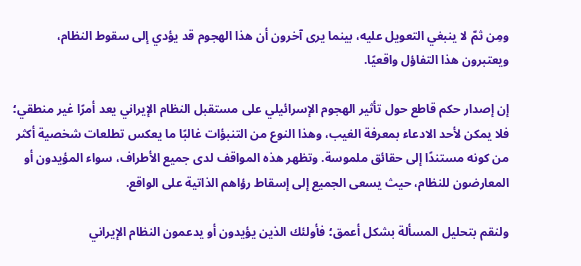ومِن ثمّ لا ينبغي التعويل عليه، بينما يرى آخرون أن هذا الهجوم قد يؤدي إلى سقوط النظام، ويعتبرون هذا التفاؤل واقعيًا.

إن إصدار حكم قاطع حول تأثير الهجوم الإسرائيلي على مستقبل النظام الإيراني يعد أمرًا غير منطقي؛ فلا يمكن لأحد الادعاء بمعرفة الغيب، وهذا النوع من التنبؤات غالبًا ما يعكس تطلعات شخصية أكثر من كونه مستندًا إلى حقائق ملموسة. وتظهر هذه المواقف لدى جميع الأطراف، سواء المؤيدون أو المعارضون للنظام، حيث يسعى الجميع إلى إسقاط رؤاهم الذاتية على الواقع.

ولنقم بتحليل المسألة بشكل أعمق؛ فأولئك الذين يؤيدون أو يدعمون النظام الإيراني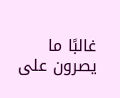غالبًا ما يصرون على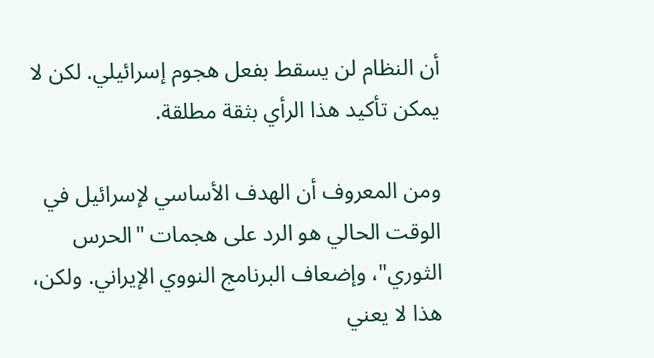أن النظام لن يسقط بفعل هجوم إسرائيلي. لكن لا يمكن تأكيد هذا الرأي بثقة مطلقة.

ومن المعروف أن الهدف الأساسي لإسرائيل في الوقت الحالي هو الرد على هجمات "الحرس الثوري"، وإضعاف البرنامج النووي الإيراني. ولكن، هذا لا يعني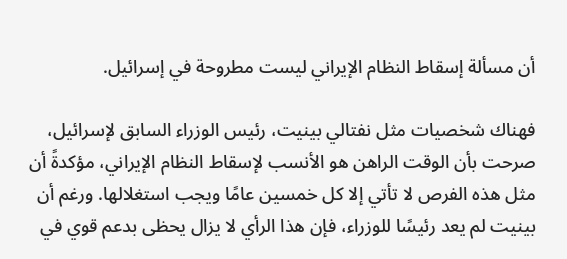أن مسألة إسقاط النظام الإيراني ليست مطروحة في إسرائيل.

فهناك شخصيات مثل نفتالي بينيت، رئيس الوزراء السابق لإسرائيل، صرحت بأن الوقت الراهن هو الأنسب لإسقاط النظام الإيراني، مؤكدةً أن مثل هذه الفرص لا تأتي إلا كل خمسين عامًا ويجب استغلالها. ورغم أن بينيت لم يعد رئيسًا للوزراء، فإن هذا الرأي لا يزال يحظى بدعم قوي في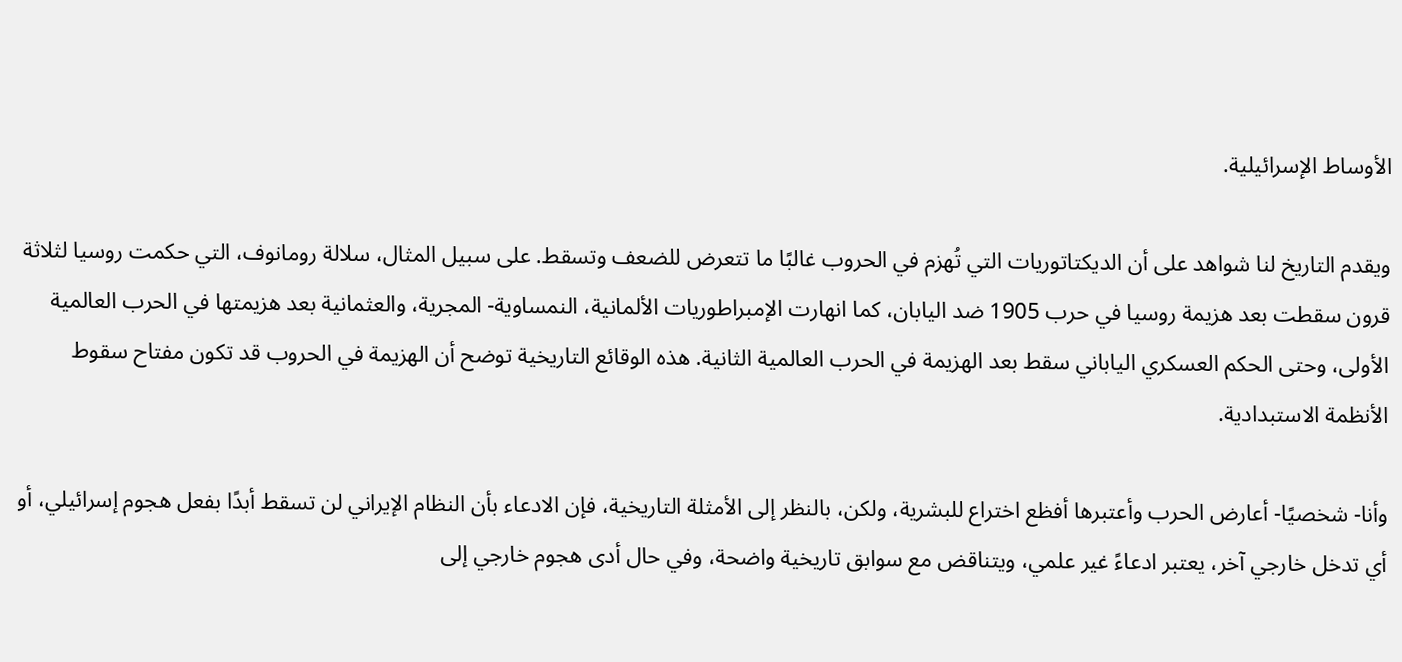الأوساط الإسرائيلية.

ويقدم التاريخ لنا شواهد على أن الديكتاتوريات التي تُهزم في الحروب غالبًا ما تتعرض للضعف وتسقط. على سبيل المثال، سلالة رومانوف، التي حكمت روسيا لثلاثة قرون سقطت بعد هزيمة روسيا في حرب 1905 ضد اليابان، كما انهارت الإمبراطوريات الألمانية، النمساوية- المجرية، والعثمانية بعد هزيمتها في الحرب العالمية الأولى، وحتى الحكم العسكري الياباني سقط بعد الهزيمة في الحرب العالمية الثانية. هذه الوقائع التاريخية توضح أن الهزيمة في الحروب قد تكون مفتاح سقوط الأنظمة الاستبدادية.

وأنا- شخصيًا- أعارض الحرب وأعتبرها أفظع اختراع للبشرية، ولكن، بالنظر إلى الأمثلة التاريخية، فإن الادعاء بأن النظام الإيراني لن تسقط أبدًا بفعل هجوم إسرائيلي، أو أي تدخل خارجي آخر، يعتبر ادعاءً غير علمي، ويتناقض مع سوابق تاريخية واضحة، وفي حال أدى هجوم خارجي إلى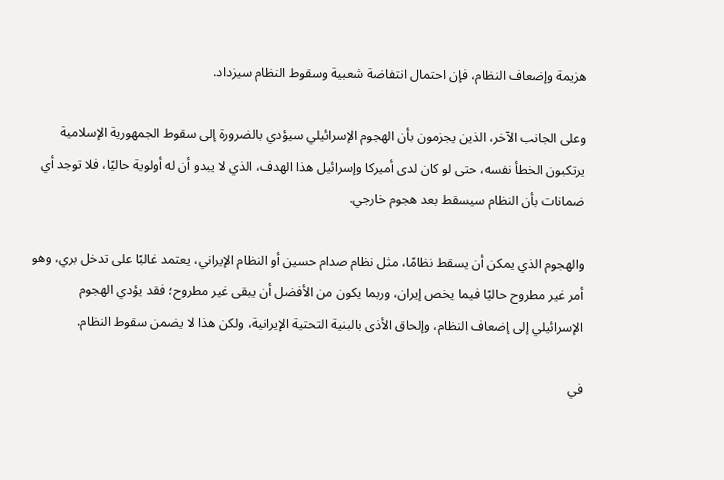هزيمة وإضعاف النظام، فإن احتمال انتفاضة شعبية وسقوط النظام سيزداد.

وعلى الجانب الآخر، الذين يجزمون بأن الهجوم الإسرائيلي سيؤدي بالضرورة إلى سقوط الجمهورية الإسلامية يرتكبون الخطأ نفسه، حتى لو كان لدى أميركا وإسرائيل هذا الهدف، الذي لا يبدو أن له أولوية حاليًا، فلا توجد أي ضمانات بأن النظام سيسقط بعد هجوم خارجي.

والهجوم الذي يمكن أن يسقط نظامًا، مثل نظام صدام حسين أو النظام الإيراني، يعتمد غالبًا على تدخل بري، وهو أمر غير مطروح حاليًا فيما يخص إيران، وربما يكون من الأفضل أن يبقى غير مطروح؛ فقد يؤدي الهجوم الإسرائيلي إلى إضعاف النظام، وإلحاق الأذى بالبنية التحتية الإيرانية، ولكن هذا لا يضمن سقوط النظام.

في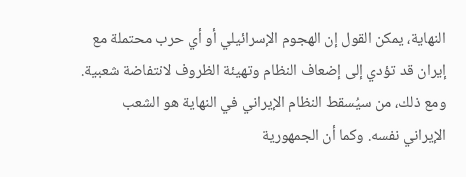النهاية، يمكن القول إن الهجوم الإسرائيلي أو أي حرب محتملة مع إيران قد تؤدي إلى إضعاف النظام وتهيئة الظروف لانتفاضة شعبية. ومع ذلك، من سيُسقط النظام الإيراني في النهاية هو الشعب الإيراني نفسه. وكما أن الجمهورية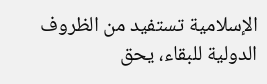الإسلامية تستفيد من الظروف الدولية للبقاء، يحق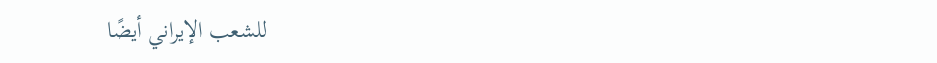للشعب الإيراني أيضًا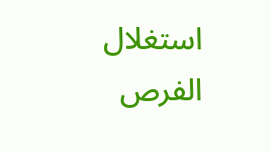استغلال الفرص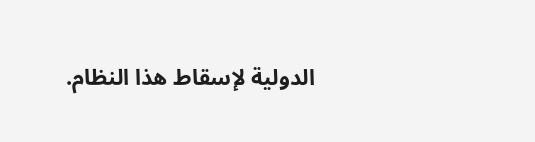الدولية لإسقاط هذا النظام.